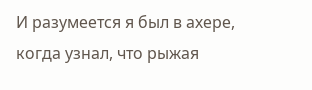И разумеется я был в ахере, когда узнал, что рыжая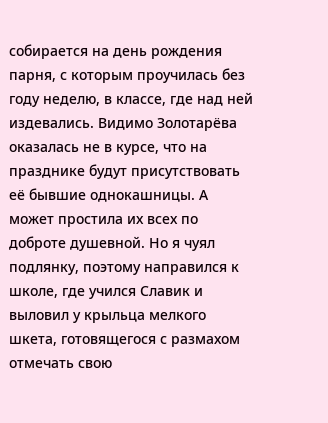собирается на день рождения парня, с которым проучилась без году неделю, в классе, где над ней издевались. Видимо Золотарёва оказалась не в курсе, что на празднике будут присутствовать её бывшие однокашницы. А может простила их всех по доброте душевной. Но я чуял подлянку, поэтому направился к школе, где учился Славик и выловил у крыльца мелкого шкета, готовящегося с размахом отмечать свою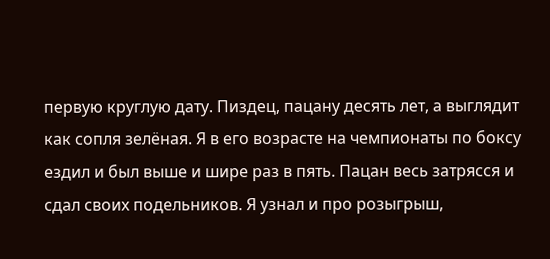первую круглую дату. Пиздец, пацану десять лет, а выглядит как сопля зелёная. Я в его возрасте на чемпионаты по боксу ездил и был выше и шире раз в пять. Пацан весь затрясся и сдал своих подельников. Я узнал и про розыгрыш,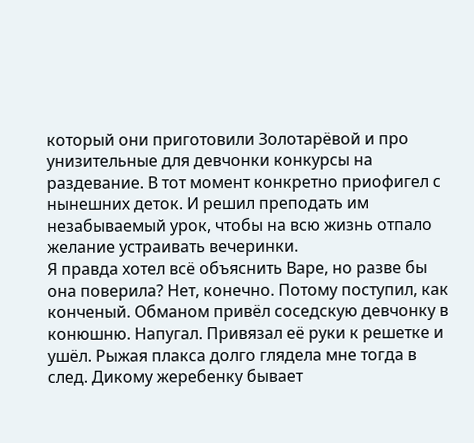который они приготовили Золотарёвой и про унизительные для девчонки конкурсы на раздевание. В тот момент конкретно приофигел с нынешних деток. И решил преподать им незабываемый урок, чтобы на всю жизнь отпало желание устраивать вечеринки.
Я правда хотел всё объяснить Варе, но разве бы она поверила? Нет, конечно. Потому поступил, как конченый. Обманом привёл соседскую девчонку в конюшню. Напугал. Привязал её руки к решетке и ушёл. Рыжая плакса долго глядела мне тогда в след. Дикому жеребенку бывает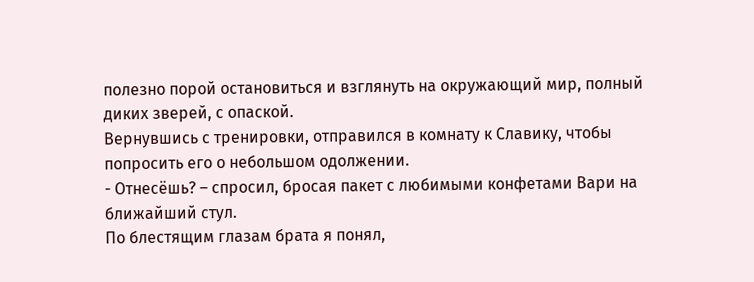полезно порой остановиться и взглянуть на окружающий мир, полный диких зверей, с опаской.
Вернувшись с тренировки, отправился в комнату к Славику, чтобы попросить его о небольшом одолжении.
- Отнесёшь? – спросил, бросая пакет с любимыми конфетами Вари на ближайший стул.
По блестящим глазам брата я понял,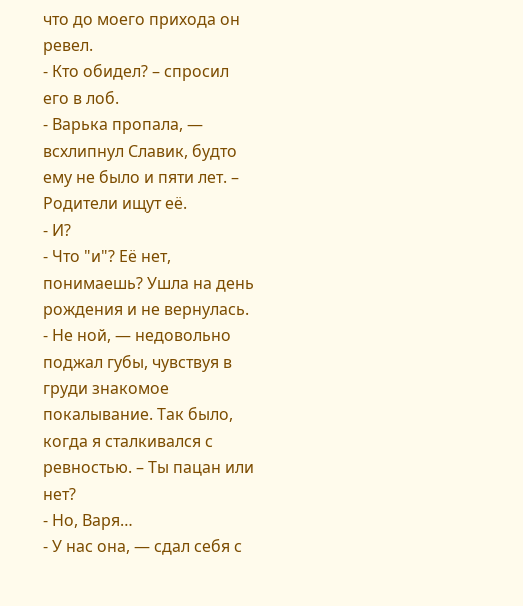что до моего прихода он ревел.
- Кто обидел? – спросил его в лоб.
- Варька пропала, — всхлипнул Славик, будто ему не было и пяти лет. – Родители ищут её.
- И?
- Что "и"? Её нет, понимаешь? Ушла на день рождения и не вернулась.
- Не ной, — недовольно поджал губы, чувствуя в груди знакомое покалывание. Так было, когда я сталкивался с ревностью. – Ты пацан или нет?
- Но, Варя…
- У нас она, — сдал себя с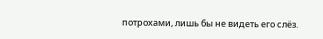потрохами, лишь бы не видеть его слёз.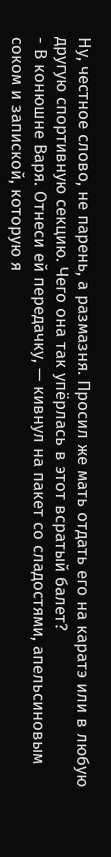Ну, честное слово, не парень, а размазня. Просил же мать отдать его на каратэ или в любую другую спортивную секцию. Чего она так упёрлась в этот всратый балет?
- В конюшне Варя. Отнеси ей передачку, — кивнул на пакет со сладостями, апельсиновым соком и запиской, которую я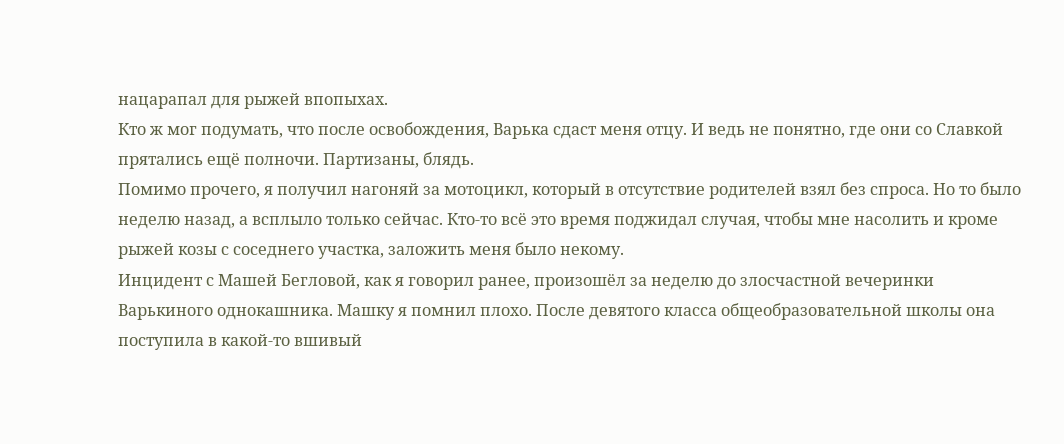нацарапал для рыжей впопыхах.
Кто ж мог подумать, что после освобождения, Варька сдаст меня отцу. И ведь не понятно, где они со Славкой прятались ещё полночи. Партизаны, блядь.
Помимо прочего, я получил нагоняй за мотоцикл, который в отсутствие родителей взял без спроса. Но то было неделю назад, а всплыло только сейчас. Кто-то всё это время поджидал случая, чтобы мне насолить и кроме рыжей козы с соседнего участка, заложить меня было некому.
Инцидент с Машей Бегловой, как я говорил ранее, произошёл за неделю до злосчастной вечеринки Варькиного однокашника. Машку я помнил плохо. После девятого класса общеобразовательной школы она поступила в какой-то вшивый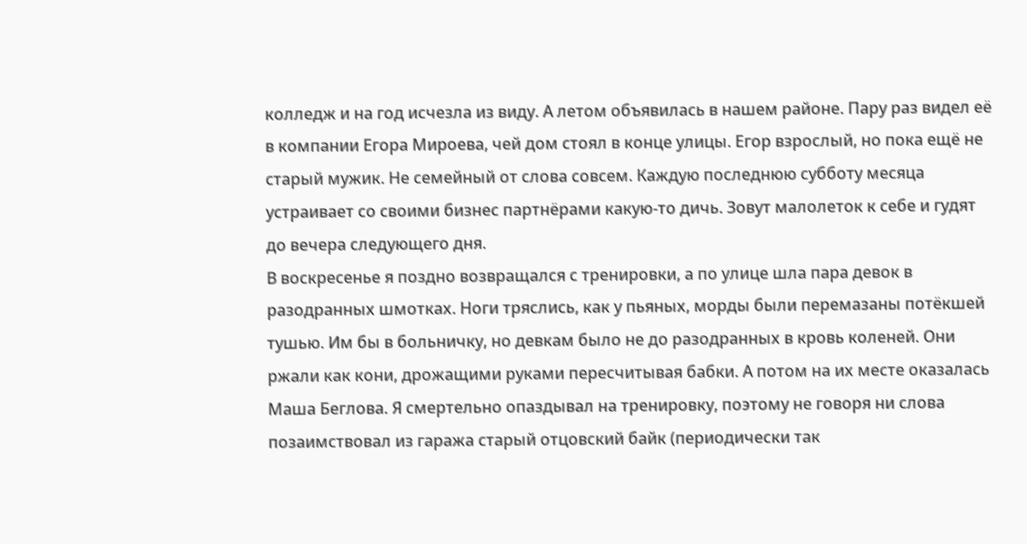колледж и на год исчезла из виду. А летом объявилась в нашем районе. Пару раз видел её в компании Егора Мироева, чей дом стоял в конце улицы. Егор взрослый, но пока ещё не старый мужик. Не семейный от слова совсем. Каждую последнюю субботу месяца устраивает со своими бизнес партнёрами какую-то дичь. Зовут малолеток к себе и гудят до вечера следующего дня.
В воскресенье я поздно возвращался с тренировки, а по улице шла пара девок в разодранных шмотках. Ноги тряслись, как у пьяных, морды были перемазаны потёкшей тушью. Им бы в больничку, но девкам было не до разодранных в кровь коленей. Они ржали как кони, дрожащими руками пересчитывая бабки. А потом на их месте оказалась Маша Беглова. Я смертельно опаздывал на тренировку, поэтому не говоря ни слова позаимствовал из гаража старый отцовский байк (периодически так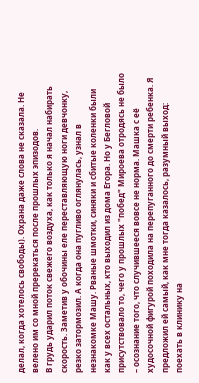делал, когда хотелось свободы). Охрана даже слова не сказала. Не велено им со мной пререкаться после прошлых эпизодов.
В грудь ударил поток свежего воздуха, как только я начал набирать скорость. Заметив у обочины еле переставляющую ноги девчонку, резко затормозил. А когда она пугливо оглянулась, узнал в незнакомке Машу. Рваные шмотки, синяки и сбитые коленки были как у всех остальных, кто выходил из дома Егора. Но у Бегловой присутствовало то, чего у прошлых "побед" Мироева отродясь не было – осознание того, что случившееся вовсе не норма. Машка с её худосочной фигурой походила на перепуганного до смерти ребенка. Я предложил ей самый, как мне тогда казалось, разумный выход: поехать в клинику на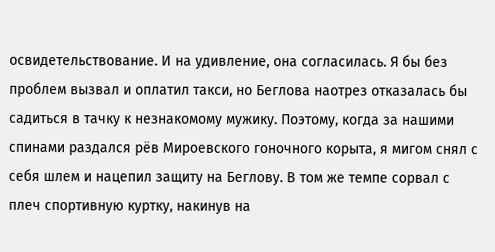освидетельствование. И на удивление, она согласилась. Я бы без проблем вызвал и оплатил такси, но Беглова наотрез отказалась бы садиться в тачку к незнакомому мужику. Поэтому, когда за нашими спинами раздался рёв Мироевского гоночного корыта, я мигом снял с себя шлем и нацепил защиту на Беглову. В том же темпе сорвал с плеч спортивную куртку, накинув на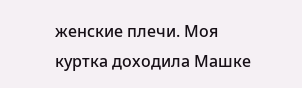женские плечи. Моя куртка доходила Машке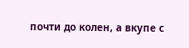почти до колен, а вкупе с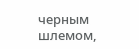черным шлемом,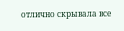отлично скрывала все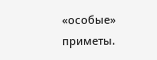«особые» приметы.